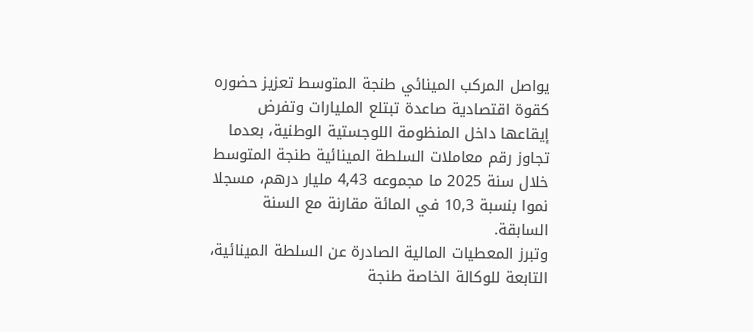يواصل المركب المينائي طنجة المتوسط تعزيز حضوره كقوة اقتصادية صاعدة تبتلع المليارات وتفرض إيقاعها داخل المنظومة اللوجستية الوطنية، بعدما تجاوز رقم معاملات السلطة المينائية طنجة المتوسط خلال سنة 2025 ما مجموعه 4,43 مليار درهم، مسجلا نموا بنسبة 10,3 في المائة مقارنة مع السنة السابقة.
وتبرز المعطيات المالية الصادرة عن السلطة المينائية، التابعة للوكالة الخاصة طنجة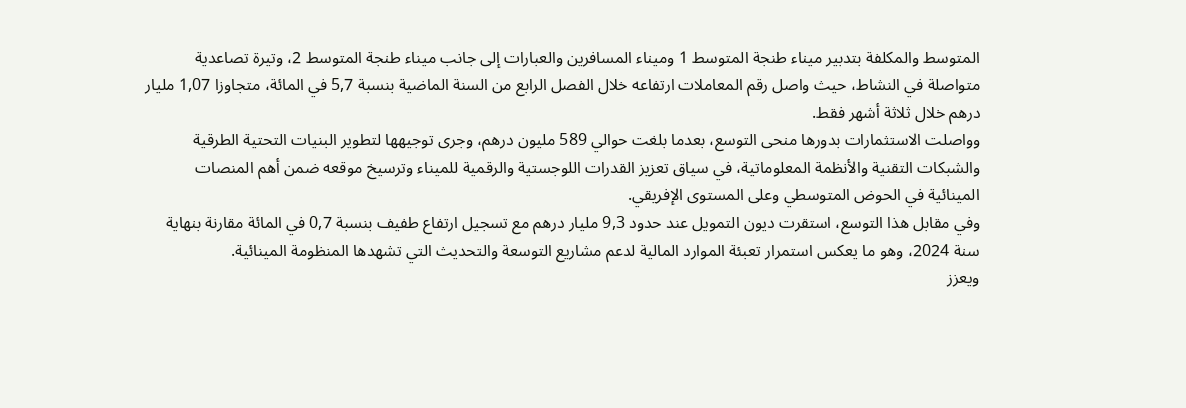المتوسط والمكلفة بتدبير ميناء طنجة المتوسط 1 وميناء المسافرين والعبارات إلى جانب ميناء طنجة المتوسط 2، وتيرة تصاعدية متواصلة في النشاط، حيث واصل رقم المعاملات ارتفاعه خلال الفصل الرابع من السنة الماضية بنسبة 5,7 في المائة، متجاوزا 1,07 مليار درهم خلال ثلاثة أشهر فقط.
وواصلت الاستثمارات بدورها منحى التوسع، بعدما بلغت حوالي 589 مليون درهم، وجرى توجيهها لتطوير البنيات التحتية الطرقية والشبكات التقنية والأنظمة المعلوماتية، في سياق تعزيز القدرات اللوجستية والرقمية للميناء وترسيخ موقعه ضمن أهم المنصات المينائية في الحوض المتوسطي وعلى المستوى الإفريقي.
وفي مقابل هذا التوسع، استقرت ديون التمويل عند حدود 9,3 مليار درهم مع تسجيل ارتفاع طفيف بنسبة 0,7 في المائة مقارنة بنهاية سنة 2024، وهو ما يعكس استمرار تعبئة الموارد المالية لدعم مشاريع التوسعة والتحديث التي تشهدها المنظومة المينائية.
ويعزز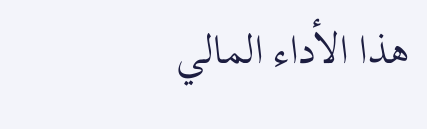هذا الأداء المالي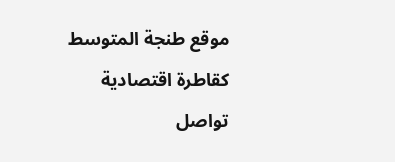موقع طنجة المتوسط كقاطرة اقتصادية تواصل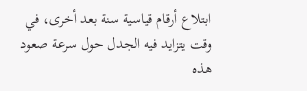ابتلاع أرقام قياسية سنة بعد أخرى، في وقت يتزايد فيه الجدل حول سرعة صعود هذه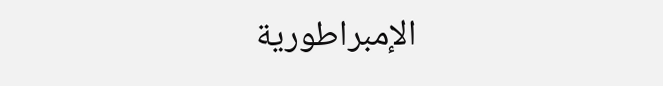الإمبراطورية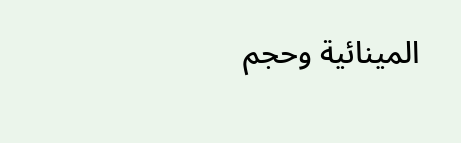المينائية وحجم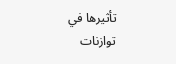تأثيرها في توازنات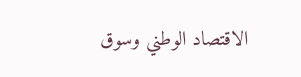الاقتصاد الوطني وسوق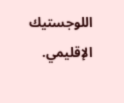اللوجستيك الإقليمي.